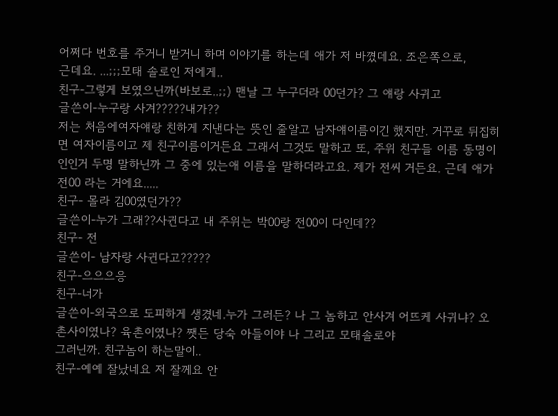어쩌다 번호를 주거니 받거니 하며 이야기를 하는데 애가 저 바꼈데요. 조은쪽으로,
근데요. ...;;;모태 솔로인 저에게..
친구-그렇게 보였으닌까(바보로..;;) 맨날 그 누구더라 00던가? 그 얘랑 사귀고
글쓴이-누구랑 사겨?????내가??
저는 처음에여자얘랑 친하게 지낸다는 뜻인 줄알고 남자얘이름이긴 했지만. 거꾸로 뒤집히면 여자이름이고 제 친구이름이거든요 그래서 그것도 말하고 또, 주위 친구들 이름 동명이인인거 두명 말하닌까 그 중에 있는애 이름을 말하더라고요. 제가 전씨 거든요. 근데 애가 전00 라는 거에요.....
친구- 몰라 김00였던가??
글쓴이-누가 그래??사귄다고 내 주위는 박00랑 전00이 다인데??
친구- 전
글쓴이- 남자랑 사귄다고?????
친구-으으으응
친구-너가
글쓴이-외국으로 도피하게 생겼네.누가 그러든? 나 그 놈하고 안사겨 어뜨케 사귀냐? 오촌사이였나? 육촌이였나? 쨋든 당숙 아들이야 나 그리고 모태솔로야
그러닌까. 친구놈이 하는말이..
친구-예예 잘났네요 저 잘께요 안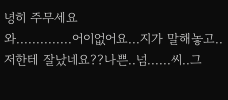녕히 주무세요
와..............어이없어요...지가 말해놓고..저한테 잘났네요??나쁜..넘......씨..그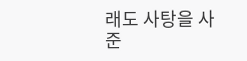래도 사탕을 사준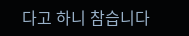다고 하니 참습니다